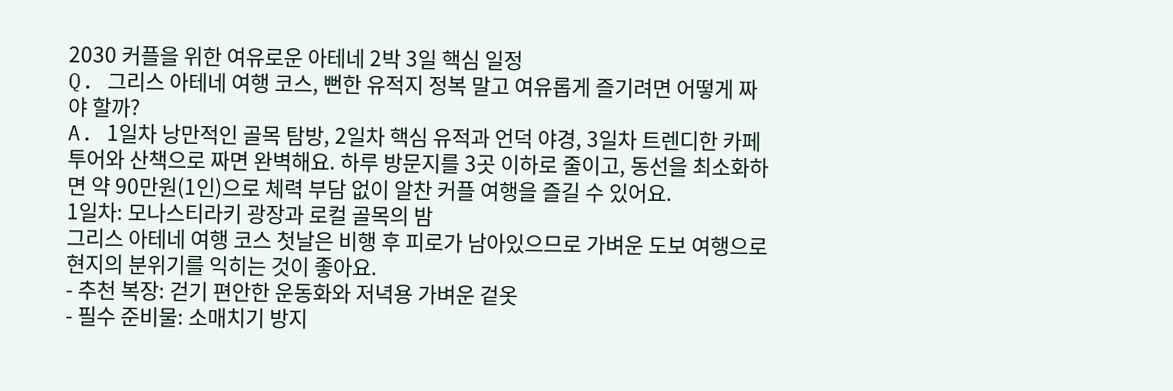2030 커플을 위한 여유로운 아테네 2박 3일 핵심 일정
Q. 그리스 아테네 여행 코스, 뻔한 유적지 정복 말고 여유롭게 즐기려면 어떻게 짜야 할까?
A. 1일차 낭만적인 골목 탐방, 2일차 핵심 유적과 언덕 야경, 3일차 트렌디한 카페 투어와 산책으로 짜면 완벽해요. 하루 방문지를 3곳 이하로 줄이고, 동선을 최소화하면 약 90만원(1인)으로 체력 부담 없이 알찬 커플 여행을 즐길 수 있어요.
1일차: 모나스티라키 광장과 로컬 골목의 밤
그리스 아테네 여행 코스 첫날은 비행 후 피로가 남아있으므로 가벼운 도보 여행으로 현지의 분위기를 익히는 것이 좋아요.
- 추천 복장: 걷기 편안한 운동화와 저녁용 가벼운 겉옷
- 필수 준비물: 소매치기 방지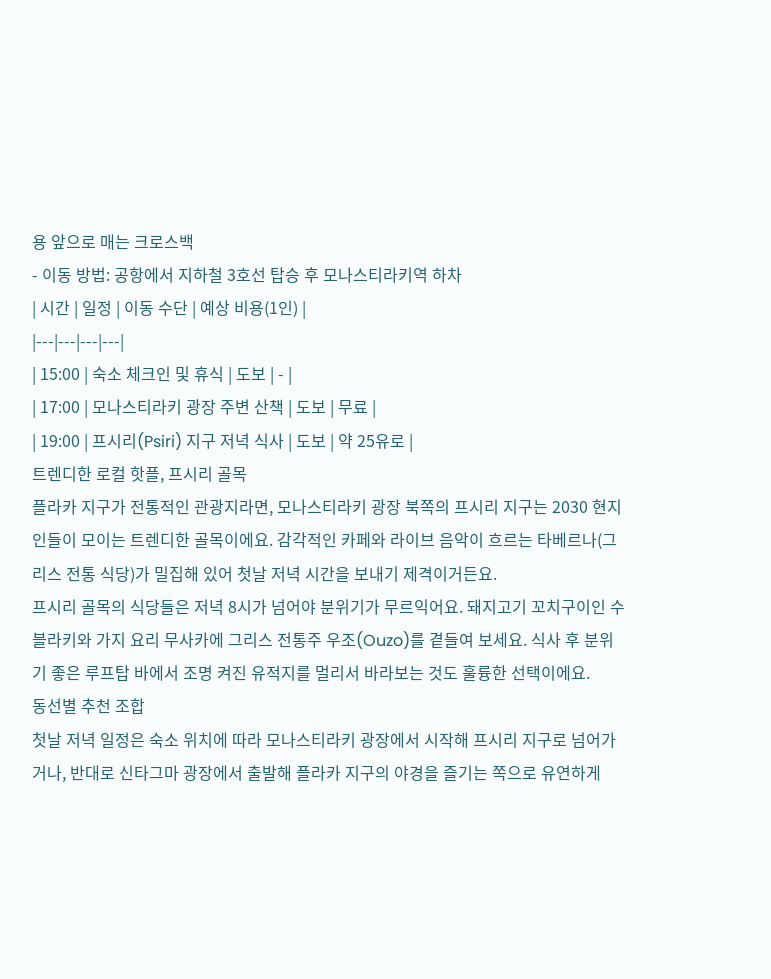용 앞으로 매는 크로스백
- 이동 방법: 공항에서 지하철 3호선 탑승 후 모나스티라키역 하차
| 시간 | 일정 | 이동 수단 | 예상 비용(1인) |
|---|---|---|---|
| 15:00 | 숙소 체크인 및 휴식 | 도보 | - |
| 17:00 | 모나스티라키 광장 주변 산책 | 도보 | 무료 |
| 19:00 | 프시리(Psiri) 지구 저녁 식사 | 도보 | 약 25유로 |
트렌디한 로컬 핫플, 프시리 골목
플라카 지구가 전통적인 관광지라면, 모나스티라키 광장 북쪽의 프시리 지구는 2030 현지인들이 모이는 트렌디한 골목이에요. 감각적인 카페와 라이브 음악이 흐르는 타베르나(그리스 전통 식당)가 밀집해 있어 첫날 저녁 시간을 보내기 제격이거든요.
프시리 골목의 식당들은 저녁 8시가 넘어야 분위기가 무르익어요. 돼지고기 꼬치구이인 수블라키와 가지 요리 무사카에 그리스 전통주 우조(Ouzo)를 곁들여 보세요. 식사 후 분위기 좋은 루프탑 바에서 조명 켜진 유적지를 멀리서 바라보는 것도 훌륭한 선택이에요.
동선별 추천 조합
첫날 저녁 일정은 숙소 위치에 따라 모나스티라키 광장에서 시작해 프시리 지구로 넘어가거나, 반대로 신타그마 광장에서 출발해 플라카 지구의 야경을 즐기는 쪽으로 유연하게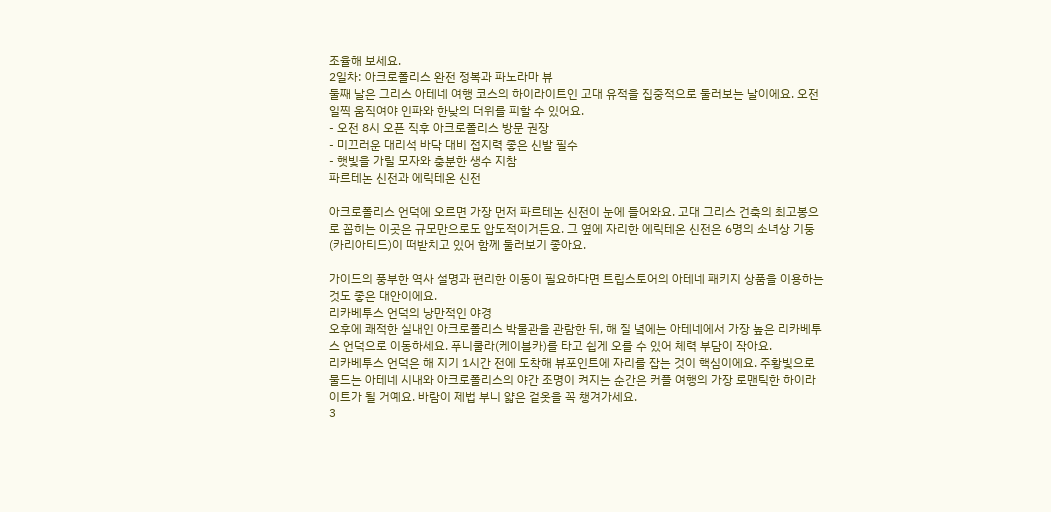조율해 보세요.
2일차: 아크로폴리스 완전 정복과 파노라마 뷰
둘째 날은 그리스 아테네 여행 코스의 하이라이트인 고대 유적을 집중적으로 둘러보는 날이에요. 오전 일찍 움직여야 인파와 한낮의 더위를 피할 수 있어요.
- 오전 8시 오픈 직후 아크로폴리스 방문 권장
- 미끄러운 대리석 바닥 대비 접지력 좋은 신발 필수
- 햇빛을 가릴 모자와 충분한 생수 지참
파르테논 신전과 에릭테온 신전

아크로폴리스 언덕에 오르면 가장 먼저 파르테논 신전이 눈에 들어와요. 고대 그리스 건축의 최고봉으로 꼽히는 이곳은 규모만으로도 압도적이거든요. 그 옆에 자리한 에릭테온 신전은 6명의 소녀상 기둥(카리아티드)이 떠받치고 있어 함께 둘러보기 좋아요.

가이드의 풍부한 역사 설명과 편리한 이동이 필요하다면 트립스토어의 아테네 패키지 상품을 이용하는 것도 좋은 대안이에요.
리카베투스 언덕의 낭만적인 야경
오후에 쾌적한 실내인 아크로폴리스 박물관을 관람한 뒤, 해 질 녘에는 아테네에서 가장 높은 리카베투스 언덕으로 이동하세요. 푸니쿨라(케이블카)를 타고 쉽게 오를 수 있어 체력 부담이 작아요.
리카베투스 언덕은 해 지기 1시간 전에 도착해 뷰포인트에 자리를 잡는 것이 핵심이에요. 주황빛으로 물드는 아테네 시내와 아크로폴리스의 야간 조명이 켜지는 순간은 커플 여행의 가장 로맨틱한 하이라이트가 될 거예요. 바람이 제법 부니 얇은 겉옷을 꼭 챙겨가세요.
3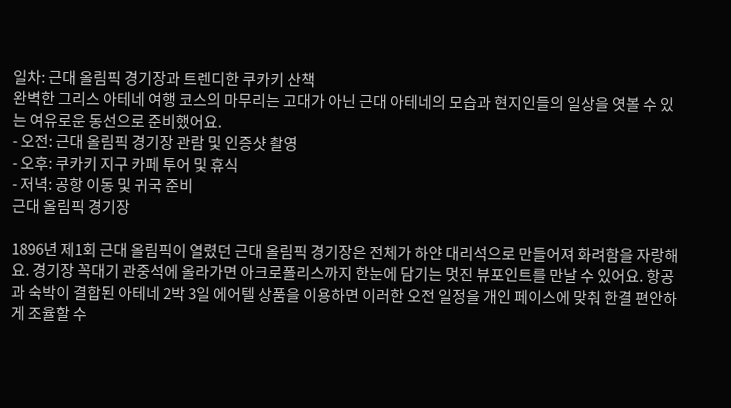일차: 근대 올림픽 경기장과 트렌디한 쿠카키 산책
완벽한 그리스 아테네 여행 코스의 마무리는 고대가 아닌 근대 아테네의 모습과 현지인들의 일상을 엿볼 수 있는 여유로운 동선으로 준비했어요.
- 오전: 근대 올림픽 경기장 관람 및 인증샷 촬영
- 오후: 쿠카키 지구 카페 투어 및 휴식
- 저녁: 공항 이동 및 귀국 준비
근대 올림픽 경기장

1896년 제1회 근대 올림픽이 열렸던 근대 올림픽 경기장은 전체가 하얀 대리석으로 만들어져 화려함을 자랑해요. 경기장 꼭대기 관중석에 올라가면 아크로폴리스까지 한눈에 담기는 멋진 뷰포인트를 만날 수 있어요. 항공과 숙박이 결합된 아테네 2박 3일 에어텔 상품을 이용하면 이러한 오전 일정을 개인 페이스에 맞춰 한결 편안하게 조율할 수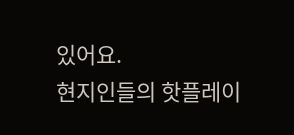있어요.
현지인들의 핫플레이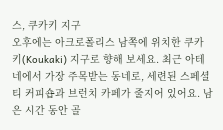스, 쿠카키 지구
오후에는 아크로폴리스 남쪽에 위치한 쿠카키(Koukaki) 지구로 향해 보세요. 최근 아테네에서 가장 주목받는 동네로, 세련된 스페셜티 커피숍과 브런치 카페가 줄지어 있어요. 남은 시간 동안 골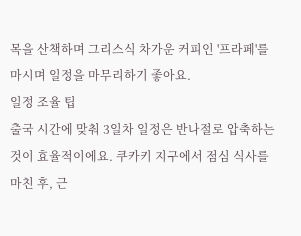목을 산책하며 그리스식 차가운 커피인 '프라페'를 마시며 일정을 마무리하기 좋아요.
일정 조율 팁
출국 시간에 맞춰 3일차 일정은 반나절로 압축하는 것이 효율적이에요. 쿠카키 지구에서 점심 식사를 마친 후, 근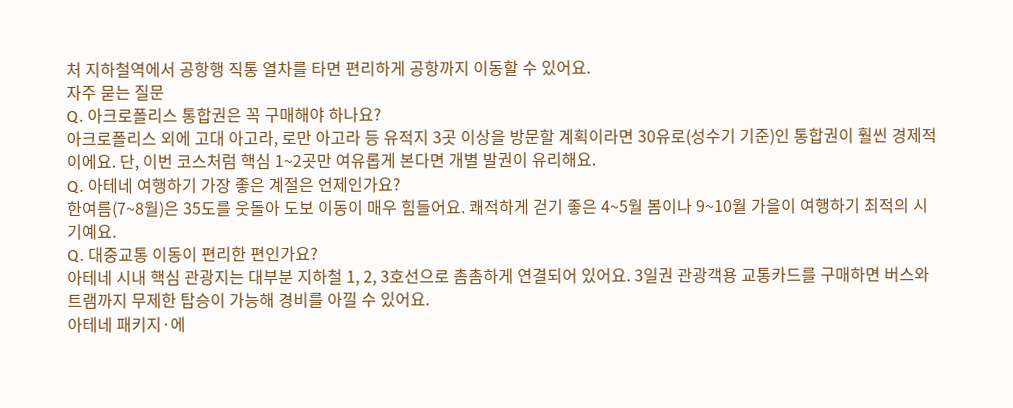처 지하철역에서 공항행 직통 열차를 타면 편리하게 공항까지 이동할 수 있어요.
자주 묻는 질문
Q. 아크로폴리스 통합권은 꼭 구매해야 하나요?
아크로폴리스 외에 고대 아고라, 로만 아고라 등 유적지 3곳 이상을 방문할 계획이라면 30유로(성수기 기준)인 통합권이 훨씬 경제적이에요. 단, 이번 코스처럼 핵심 1~2곳만 여유롭게 본다면 개별 발권이 유리해요.
Q. 아테네 여행하기 가장 좋은 계절은 언제인가요?
한여름(7~8월)은 35도를 웃돌아 도보 이동이 매우 힘들어요. 쾌적하게 걷기 좋은 4~5월 봄이나 9~10월 가을이 여행하기 최적의 시기예요.
Q. 대중교통 이동이 편리한 편인가요?
아테네 시내 핵심 관광지는 대부분 지하철 1, 2, 3호선으로 촘촘하게 연결되어 있어요. 3일권 관광객용 교통카드를 구매하면 버스와 트램까지 무제한 탑승이 가능해 경비를 아낄 수 있어요.
아테네 패키지·에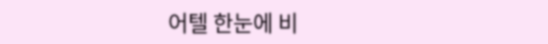어텔 한눈에 비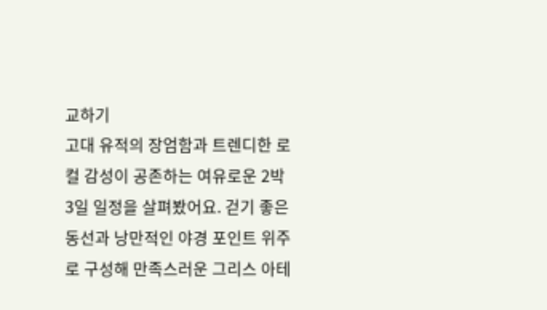교하기
고대 유적의 장엄함과 트렌디한 로컬 감성이 공존하는 여유로운 2박 3일 일정을 살펴봤어요. 걷기 좋은 동선과 낭만적인 야경 포인트 위주로 구성해 만족스러운 그리스 아테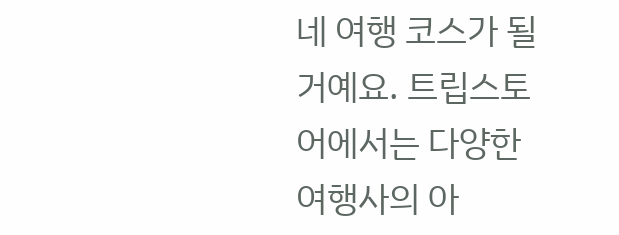네 여행 코스가 될 거예요. 트립스토어에서는 다양한 여행사의 아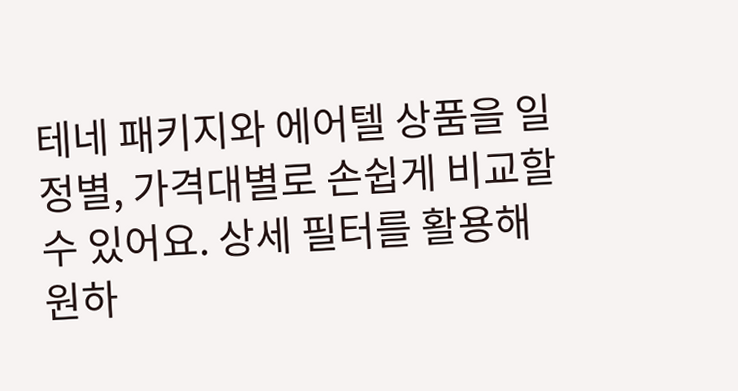테네 패키지와 에어텔 상품을 일정별, 가격대별로 손쉽게 비교할 수 있어요. 상세 필터를 활용해 원하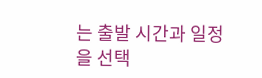는 출발 시간과 일정을 선택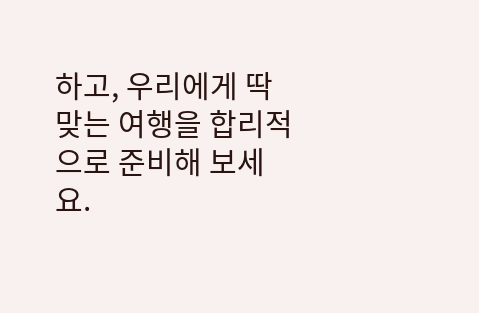하고, 우리에게 딱 맞는 여행을 합리적으로 준비해 보세요.